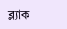ব্ল্যাক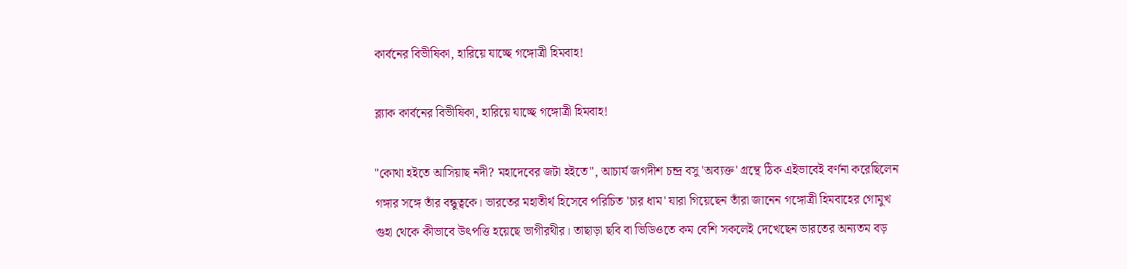কার্বনের বিভীষিকা, হারিয়ে যাচ্ছে গঙ্গোত্রী হিমবাহ!

ব্ল্যাক কার্বনের বিভীষিকা, হারিয়ে যাচ্ছে গঙ্গোত্রী হিমবাহ!

"কোথা হইতে আসিয়াছ নদী? মহাদেবের জটা হইতে", আচার্য জগদীশ চন্দ্র বসু 'অব্যক্ত' গ্রন্থে ঠিক এইভাবেই বর্ণনা করেছিলেন গঙ্গার সঙ্গে তাঁর বন্ধুত্বকে। ভারতের মহাতীর্থ হিসেবে পরিচিত 'চার ধাম' যারা গিয়েছেন তাঁরা জানেন গঙ্গোত্রী হিমবাহের গোমুখ গুহা থেকে কীভাবে উৎপত্তি হয়েছে ভাগীরথীর। তাছাড়া ছবি বা ভিডিওতে কম বেশি সকলেই দেখেছেন ভারতের অন্যতম বড়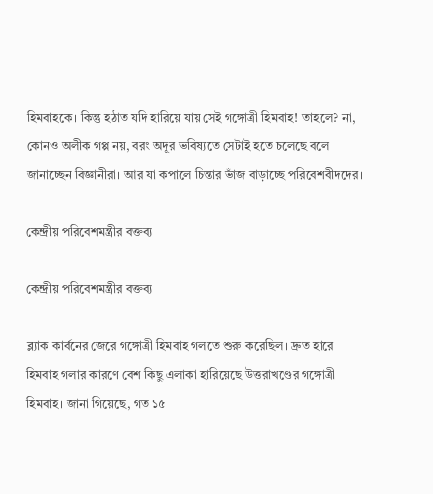হিমবাহকে। কিন্তু হঠাত যদি হারিয়ে যায় সেই গঙ্গোত্রী হিমবাহ! তাহলে? না, কোনও অলীক গপ্প নয়, বরং অদূর ভবিষ্যতে সেটাই হতে চলেছে বলে জানাচ্ছেন বিজ্ঞানীরা। আর যা কপালে চিন্তার ভাঁজ বাড়াচ্ছে পরিবেশবীদদের।

কেন্দ্রীয় পরিবেশমন্ত্রীর বক্তব্য

কেন্দ্রীয় পরিবেশমন্ত্রীর বক্তব্য

ব্ল্যাক কার্বনের জেরে গঙ্গোত্রী হিমবাহ গলতে শুরু করেছিল। দ্রুত হারে হিমবাহ গলার কারণে বেশ কিছু এলাকা হারিয়েছে উত্তরাখণ্ডের গঙ্গোত্রী হিমবাহ। জানা গিয়েছে, গত ১৫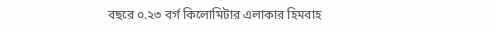বছরে ০.২৩ বর্গ কিলোমিটার এলাকার হিমবাহ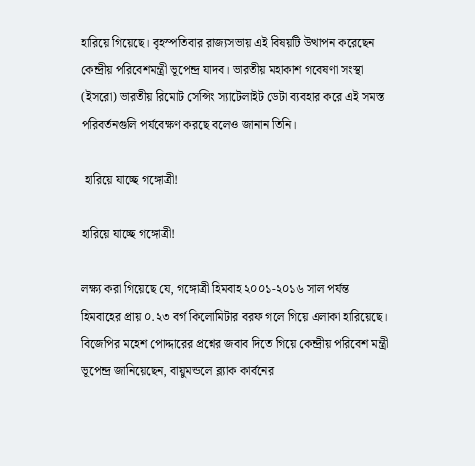হারিয়ে গিয়েছে। বৃহস্পতিবার রাজ্যসভায় এই বিষয়টি উত্থাপন করেছেন কেন্দ্রীয় পরিবেশমন্ত্রী ভূপেন্দ্র যাদব। ভারতীয় মহাকাশ গবেষণা সংস্থা (ইসরো) ভারতীয় রিমোট সেন্সিং স্যাটেলাইট ডেটা ব্যবহার করে এই সমস্ত পরিবর্তনগুলি পর্যবেক্ষণ করছে বলেও জানান তিনি।

 হারিয়ে যাচ্ছে গঙ্গোত্রী!

হারিয়ে যাচ্ছে গঙ্গোত্রী!

লক্ষ্য করা গিয়েছে যে, গঙ্গোত্রী হিমবাহ ২০০১-২০১৬ সাল পর্যন্ত হিমবাহের প্রায় ০.২৩ বর্গ কিলোমিটার বরফ গলে গিয়ে এলাকা হারিয়েছে। বিজেপির মহেশ পোদ্দারের প্রশ্নের জবাব দিতে গিয়ে কেন্দ্রীয় পরিবেশ মন্ত্রী ভূপেন্দ্র জানিয়েছেন, বায়ুমন্ডলে ব্ল্যাক কার্বনের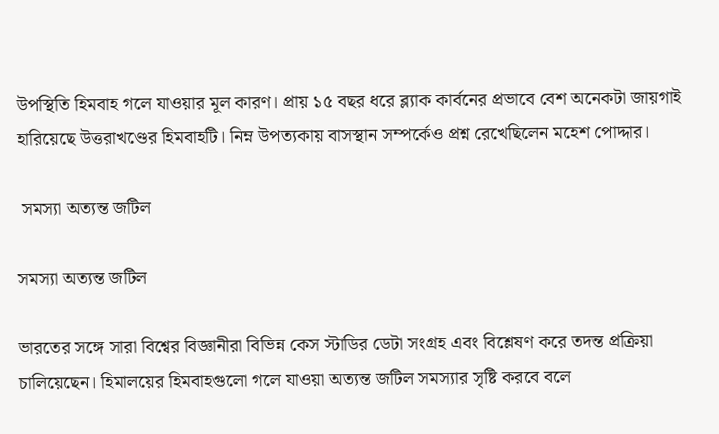উপস্থিতি হিমবাহ গলে যাওয়ার মূল কারণ। প্রায় ১৫ বছর ধরে ব্ল্যাক কার্বনের প্রভাবে বেশ অনেকটা জায়গাই হারিয়েছে উত্তরাখণ্ডের হিমবাহটি। নিম্ন উপত্যকায় বাসস্থান সম্পর্কেও প্রশ্ন রেখেছিলেন মহেশ পোদ্দার।

 সমস্যা অত্যন্ত জটিল

সমস্যা অত্যন্ত জটিল

ভারতের সঙ্গে সারা বিশ্বের বিজ্ঞানীরা বিভিন্ন কেস স্টাডির ডেটা সংগ্রহ এবং বিশ্লেষণ করে তদন্ত প্রক্রিয়া চালিয়েছেন। হিমালয়ের হিমবাহগুলো গলে যাওয়া অত্যন্ত জটিল সমস্যার সৃষ্টি করবে বলে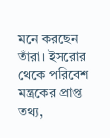মনে করছেন তাঁরা। ইসরোর থেকে পরিবেশ মন্ত্রকের প্রাপ্ত তথ্য,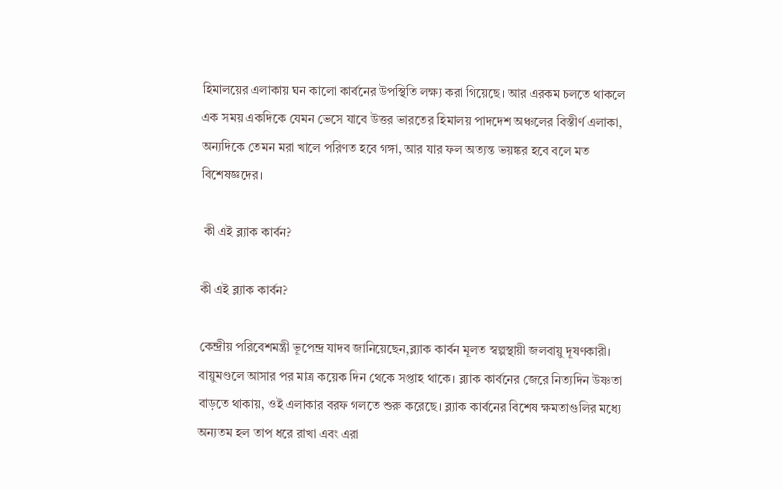হিমালয়ের এলাকায় ঘন কালো কার্বনের উপস্থিতি লক্ষ্য করা গিয়েছে। আর এরকম চলতে থাকলে এক সময় একদিকে যেমন ভেসে যাবে উত্তর ভারতের হিমালয় পাদদেশ অঞ্চলের বিস্তীর্ণ এলাকা, অন্যদিকে তেমন মরা খালে পরিণত হবে গঙ্গা, আর যার ফল অত্যন্ত ভয়ঙ্কর হবে বলে মত বিশেষজ্ঞদের।

 কী এই ব্ল্যাক কার্বন?

কী এই ব্ল্যাক কার্বন?

কেন্দ্রীয় পরিবেশমন্ত্রী ভূপেন্দ্র যাদব জানিয়েছেন,ব্ল্যাক কার্বন মূলত স্বল্পস্থায়ী জলবায়ু দূষণকারী। বায়ুমণ্ডলে আসার পর মাত্র কয়েক দিন থেকে সপ্তাহ থাকে। ব্ল্যাক কার্বনের জেরে নিত্যদিন উষ্ণতা বাড়তে থাকায়, ওই এলাকার বরফ গলতে শুরু করেছে। ব্ল্যাক কার্বনের বিশেষ ক্ষমতাগুলির মধ্যে অন্যতম হল তাপ ধরে রাখা এবং এরা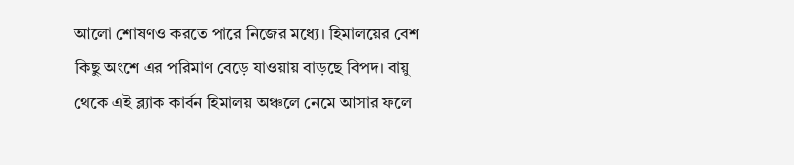আলো শোষণও করতে পারে নিজের মধ্যে। হিমালয়ের বেশ কিছু অংশে এর পরিমাণ বেড়ে যাওয়ায় বাড়ছে বিপদ। বায়ু থেকে এই ব্ল্যাক কার্বন হিমালয় অঞ্চলে নেমে আসার ফলে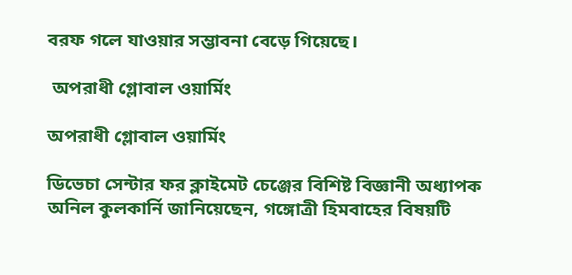বরফ গলে যাওয়ার সম্ভাবনা বেড়ে গিয়েছে।

 অপরাধী গ্লোবাল ওয়ার্মিং

অপরাধী গ্লোবাল ওয়ার্মিং

ডিভেচা সেন্টার ফর ক্লাইমেট চেঞ্জের বিশিষ্ট বিজ্ঞানী অধ্যাপক অনিল কুলকার্নি জানিয়েছেন, গঙ্গোত্রী হিমবাহের বিষয়টি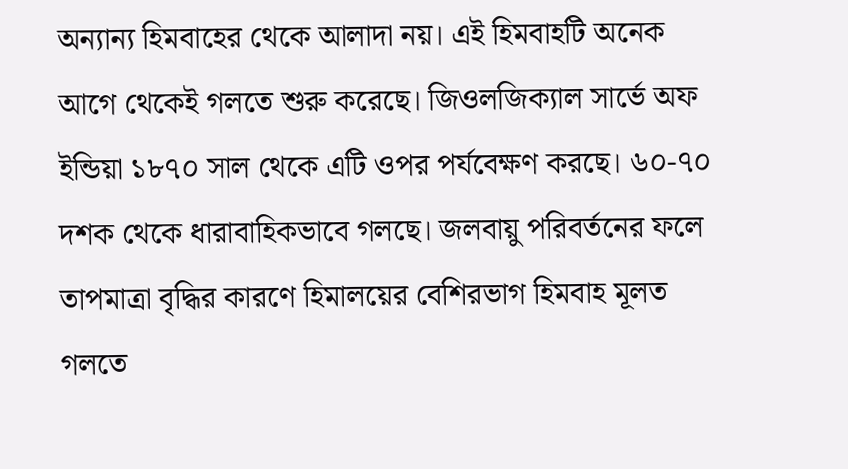অন্যান্য হিমবাহের থেকে আলাদা নয়। এই হিমবাহটি অনেক আগে থেকেই গলতে শুরু করেছে। জিওলজিক্যাল সার্ভে অফ ইন্ডিয়া ১৮৭০ সাল থেকে এটি ওপর পর্যবেক্ষণ করছে। ৬০-৭০ দশক থেকে ধারাবাহিকভাবে গলছে। জলবায়ু পরিবর্তনের ফলে তাপমাত্রা বৃদ্ধির কারণে হিমালয়ের বেশিরভাগ হিমবাহ মূলত গলতে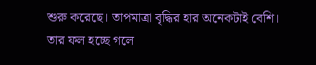শুরু করেছে। তাপমাত্রা বৃদ্ধির হার অনেকটাই বেশি। তার ফল হচ্ছে গলে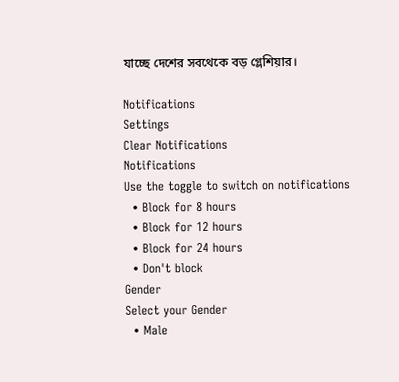যাচ্ছে দেশের সবথেকে বড় গ্লেশিয়ার।

Notifications
Settings
Clear Notifications
Notifications
Use the toggle to switch on notifications
  • Block for 8 hours
  • Block for 12 hours
  • Block for 24 hours
  • Don't block
Gender
Select your Gender
  • Male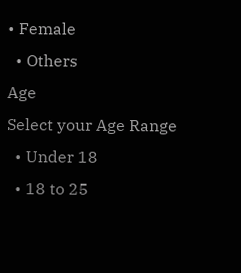• Female
  • Others
Age
Select your Age Range
  • Under 18
  • 18 to 25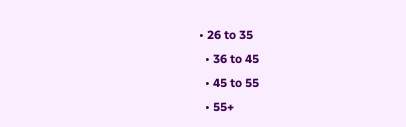• 26 to 35
  • 36 to 45
  • 45 to 55
  • 55+